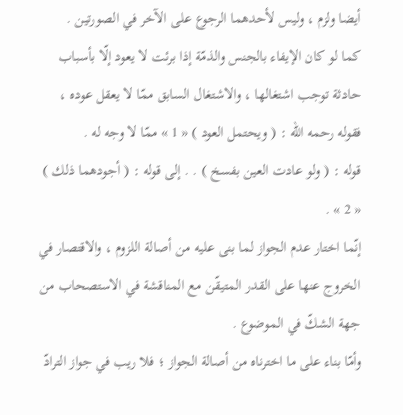أيضا ولزم ، وليس لأحدهما الرجوع على الآخر في الصورتين .
كما لو كان الإيفاء بالجنس والذمّة إذا برئت لا يعود إلّا بأسباب حادثة توجب اشتغالها ، والاشتغال السابق ممّا لا يعقل عوده ، فقوله رحمه اللّه : ( ويحتمل العود ) « 1 » ممّا لا وجه له .
قوله : ( ولو عادت العين بفسخ ) . . إلى قوله : ( أجودهما ذلك ) « 2 » .
إنّما اختار عدم الجواز لما بنى عليه من أصالة اللزوم ، والاقتصار في الخروج عنها على القدر المتيقّن مع المناقشة في الاستصحاب من جهة الشكّ في الموضوع .
وأمّا بناء على ما اخترناه من أصالة الجواز ؛ فلا ريب في جواز الترادّ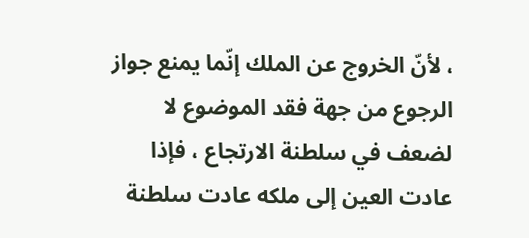، لأنّ الخروج عن الملك إنّما يمنع جواز الرجوع من جهة فقد الموضوع لا لضعف في سلطنة الارتجاع ، فإذا عادت العين إلى ملكه عادت سلطنة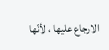الارجاع عليها ، لأنّها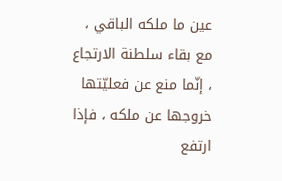عين ما ملكه الباقي ، مع بقاء سلطنة الارتجاع ، إنّما منع عن فعليّتها خروجها عن ملكه ، فإذا ارتفع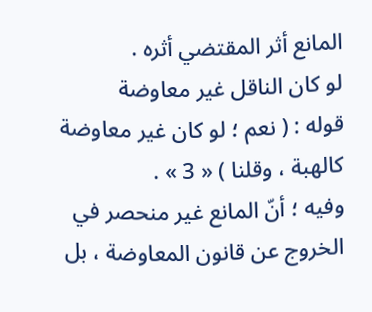المانع أثر المقتضي أثره .
لو كان الناقل غير معاوضة
قوله : ( نعم ؛ لو كان غير معاوضة كالهبة ، وقلنا ) « 3 » .
وفيه ؛ أنّ المانع غير منحصر في الخروج عن قانون المعاوضة ، بل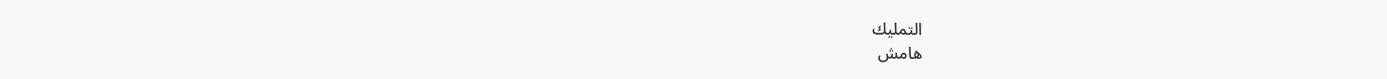التمليك
هامش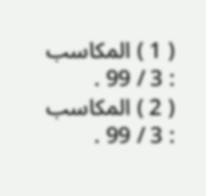( 1 ) المكاسب : 3 / 99 .
( 2 ) المكاسب : 3 / 99 .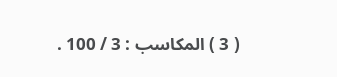( 3 ) المكاسب : 3 / 100 .